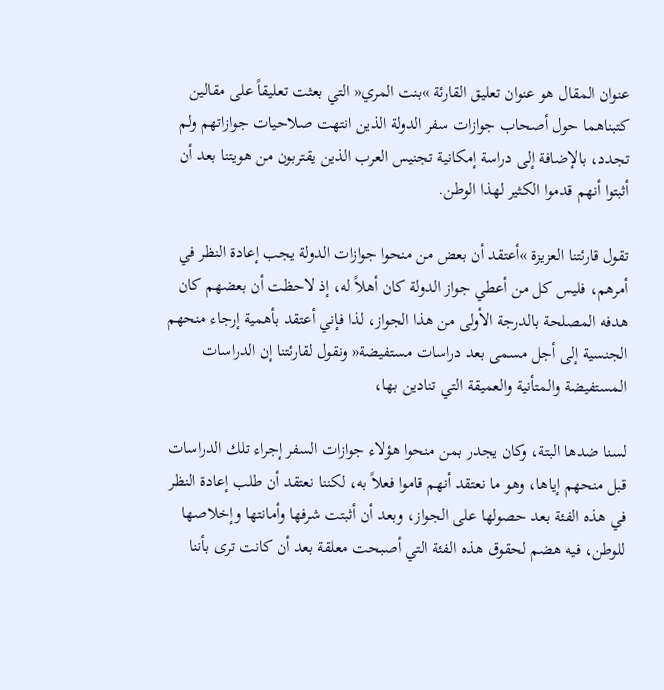عنوان المقال هو عنوان تعليق القارئة »بنت المري« التي بعثت تعليقاً على مقالين كتبناهما حول أصحاب جوازات سفر الدولة الذين انتهت صلاحيات جوازاتهم ولم تجدد، بالإضافة إلى دراسة إمكانية تجنيس العرب الذين يقتربون من هويتنا بعد أن أثبتوا أنهم قدموا الكثير لهذا الوطن.

تقول قارئتنا العزيزة »أعتقد أن بعض من منحوا جوازات الدولة يجب إعادة النظر في أمرهم، فليس كل من أعطي جواز الدولة كان أهلاً له، إذ لاحظت أن بعضهم كان هدفه المصلحة بالدرجة الأولى من هذا الجواز، لذا فإني أعتقد بأهمية إرجاء منحهم الجنسية إلى أجل مسمى بعد دراسات مستفيضة« ونقول لقارئتنا إن الدراسات المستفيضة والمتأنية والعميقة التي تنادين بها،

لسنا ضدها البتة، وكان يجدر بمن منحوا هؤلاء جوازات السفر إجراء تلك الدراسات قبل منحهم إياها، وهو ما نعتقد أنهم قاموا فعلاً به، لكننا نعتقد أن طلب إعادة النظر في هذه الفئة بعد حصولها على الجواز، وبعد أن أثبتت شرفها وأمانتها وإخلاصها للوطن، فيه هضم لحقوق هذه الفئة التي أصبحت معلقة بعد أن كانت ترى بأننا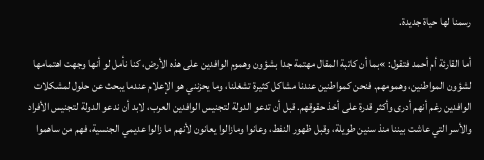رسمنا لها حياة جديدة.

أما القارئة أم أحمد فتقول: »بما أن كاتبة المقال مهتمة جدا بشؤون وهموم الوافدين على هذه الأرض، كنا نأمل لو أنها وجهت اهتمامها لشؤون المواطنين، وهمومهم. فنحن كمواطنين عندنا مشاكل كثيرة تشغلنا، وما يحزنني هو الإعلام عندما يبحث عن حلول لمشكلات الوافدين رغم أنهم أدرى وأكثر قدرة على أخذ حقوقهم. قبل أن تدعو الدولة لتجنيس الوافدين العرب، لابد أن ندعو الدولة لتجنيس الأفراد والأسر التي عاشت بيننا منذ سنين طويلة، وقبل ظهور النفط، وعانوا ومازالوا يعانون لأنهم ما زالوا عديمي الجنسية، فهم من ساهموا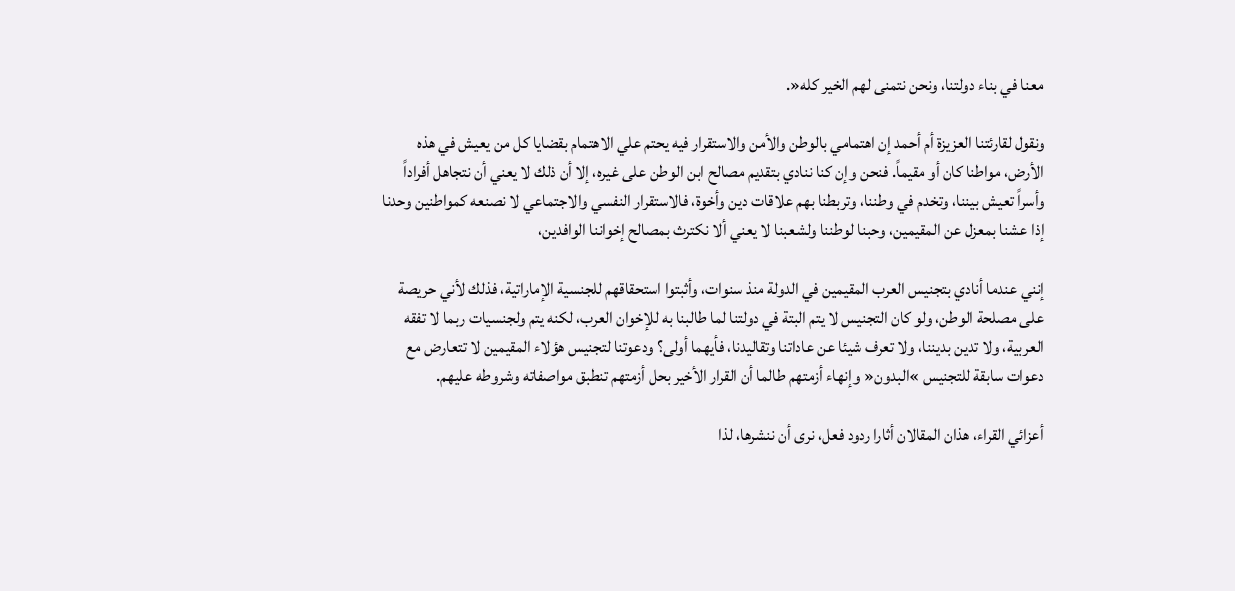معنا في بناء دولتنا، ونحن نتمنى لهم الخير كله«.

ونقول لقارئتنا العزيزة أم أحمد إن اهتمامي بالوطن والأمن والاستقرار فيه يحتم علي الاهتمام بقضايا كل من يعيش في هذه الأرض، مواطنا كان أو مقيماً. فنحن وإن كنا ننادي بتقديم مصالح ابن الوطن على غيره، إلا أن ذلك لا يعني أن نتجاهل أفراداً وأسراً تعيش بيننا، وتخدم في وطننا، وتربطنا بهم علاقات دين وأخوة، فالاستقرار النفسي والاجتماعي لا نصنعه كمواطنين وحدنا إذا عشنا بمعزل عن المقيمين، وحبنا لوطننا ولشعبنا لا يعني ألا نكترث بمصالح إخواننا الوافدين،

إنني عندما أنادي بتجنيس العرب المقيمين في الدولة منذ سنوات، وأثبتوا استحقاقهم للجنسية الإماراتية، فذلك لأني حريصة على مصلحة الوطن، ولو كان التجنيس لا يتم البتة في دولتنا لما طالبنا به للإخوان العرب، لكنه يتم ولجنسيات ربما لا تفقه العربية، ولا تدين بديننا، ولا تعرف شيئا عن عاداتنا وتقاليدنا، فأيهما أولى؟ ودعوتنا لتجنيس هؤلاء المقيمين لا تتعارض مع دعوات سابقة للتجنيس »البدون« وإنهاء أزمتهم طالما أن القرار الأخير بحل أزمتهم تنطبق مواصفاته وشروطه عليهم.

أعزائي القراء، هذان المقالان أثارا ردود فعل، نرى أن ننشرها، لذا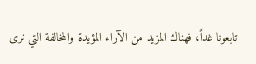تابعونا غداً، فهناك المزيد من الآراء المؤيدة والمخالفة التي نرى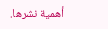أهمية نشرها.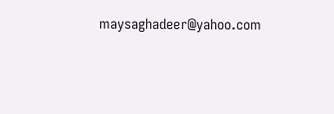maysaghadeer@yahoo.com